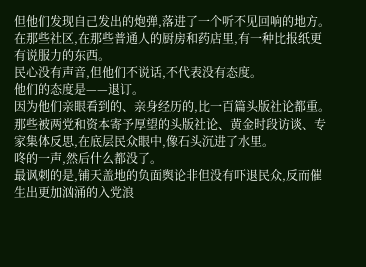但他们发现自己发出的炮弹,落进了一个听不见回响的地方。
在那些社区,在那些普通人的厨房和药店里,有一种比报纸更有说服力的东西。
民心没有声音,但他们不说话,不代表没有态度。
他们的态度是——退订。
因为他们亲眼看到的、亲身经历的,比一百篇头版社论都重。
那些被两党和资本寄予厚望的头版社论、黄金时段访谈、专家集体反思,在底层民众眼中,像石头沉进了水里。
咚的一声,然后什么都没了。
最讽刺的是,铺天盖地的负面舆论非但没有吓退民众,反而催生出更加汹涌的入党浪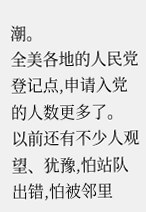潮。
全美各地的人民党登记点,申请入党的人数更多了。
以前还有不少人观望、犹豫,怕站队出错,怕被邻里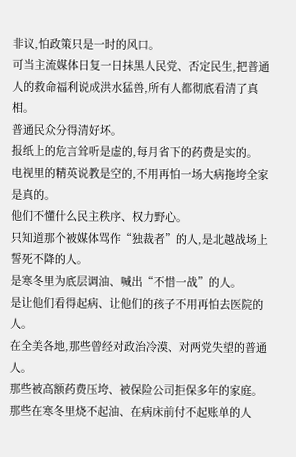非议,怕政策只是一时的风口。
可当主流媒体日复一日抹黑人民党、否定民生,把普通人的救命福利说成洪水猛兽,所有人都彻底看清了真相。
普通民众分得清好坏。
报纸上的危言耸听是虚的,每月省下的药费是实的。
电视里的精英说教是空的,不用再怕一场大病拖垮全家是真的。
他们不懂什么民主秩序、权力野心。
只知道那个被媒体骂作“独裁者”的人,是北越战场上誓死不降的人。
是寒冬里为底层调油、喊出“不惜一战”的人。
是让他们看得起病、让他们的孩子不用再怕去医院的人。
在全美各地,那些曾经对政治冷漠、对两党失望的普通人。
那些被高额药费压垮、被保险公司拒保多年的家庭。
那些在寒冬里烧不起油、在病床前付不起账单的人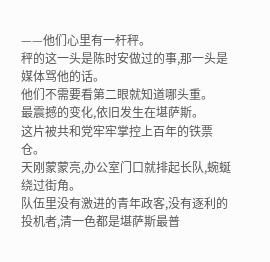——他们心里有一杆秤。
秤的这一头是陈时安做过的事,那一头是媒体骂他的话。
他们不需要看第二眼就知道哪头重。
最震撼的变化,依旧发生在堪萨斯。
这片被共和党牢牢掌控上百年的铁票仓。
天刚蒙蒙亮,办公室门口就排起长队,蜿蜒绕过街角。
队伍里没有激进的青年政客,没有逐利的投机者,清一色都是堪萨斯最普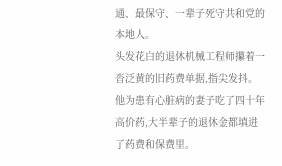通、最保守、一辈子死守共和党的本地人。
头发花白的退休机械工程师攥着一沓泛黄的旧药费单据,指尖发抖。
他为患有心脏病的妻子吃了四十年高价药,大半辈子的退休金都填进了药费和保费里。